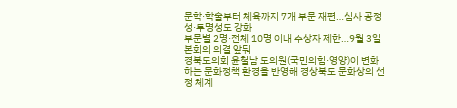문학·학술부터 체육까지 7개 부문 재편…심사 공정성·투명성도 강화
부문별 2명·전체 10명 이내 수상자 제한…9월 3일 본회의 의결 앞둬
경북도의회 윤철남 도의원(국민의힘·영양)이 변화하는 문화정책 환경을 반영해 경상북도 문화상의 선정 체계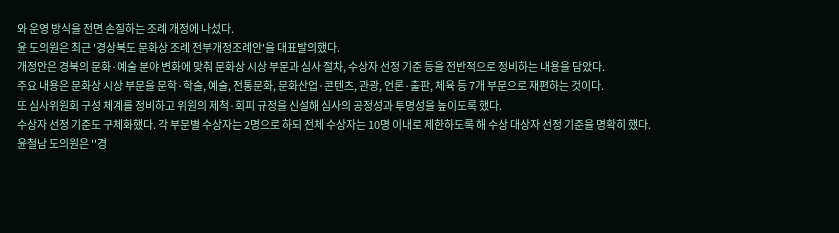와 운영 방식을 전면 손질하는 조례 개정에 나섰다.
윤 도의원은 최근 '경상북도 문화상 조례 전부개정조례안'을 대표발의했다.
개정안은 경북의 문화·예술 분야 변화에 맞춰 문화상 시상 부문과 심사 절차, 수상자 선정 기준 등을 전반적으로 정비하는 내용을 담았다.
주요 내용은 문화상 시상 부문을 문학·학술, 예술, 전통문화, 문화산업·콘텐츠, 관광, 언론·출판, 체육 등 7개 부문으로 재편하는 것이다.
또 심사위원회 구성 체계를 정비하고 위원의 제척·회피 규정을 신설해 심사의 공정성과 투명성을 높이도록 했다.
수상자 선정 기준도 구체화했다. 각 부문별 수상자는 2명으로 하되 전체 수상자는 10명 이내로 제한하도록 해 수상 대상자 선정 기준을 명확히 했다.
윤철남 도의원은 ''경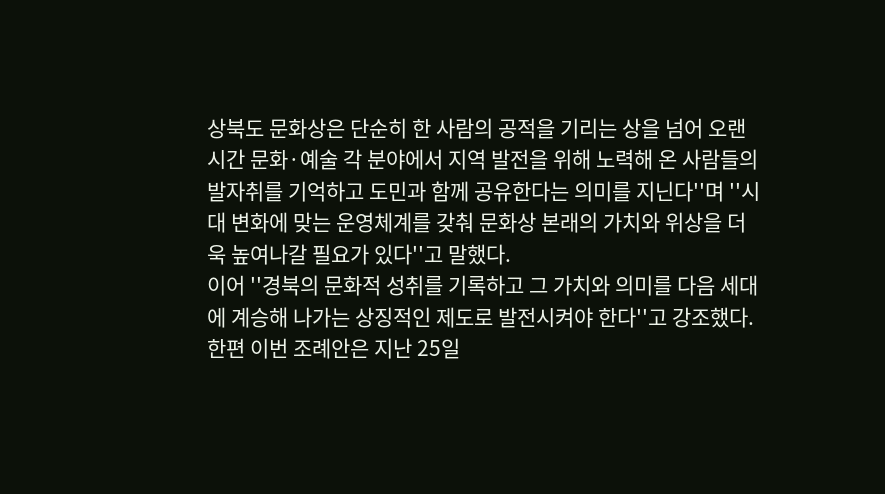상북도 문화상은 단순히 한 사람의 공적을 기리는 상을 넘어 오랜 시간 문화·예술 각 분야에서 지역 발전을 위해 노력해 온 사람들의 발자취를 기억하고 도민과 함께 공유한다는 의미를 지닌다''며 ''시대 변화에 맞는 운영체계를 갖춰 문화상 본래의 가치와 위상을 더욱 높여나갈 필요가 있다''고 말했다.
이어 ''경북의 문화적 성취를 기록하고 그 가치와 의미를 다음 세대에 계승해 나가는 상징적인 제도로 발전시켜야 한다''고 강조했다.
한편 이번 조례안은 지난 25일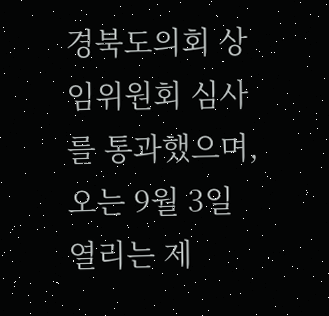경북도의회 상임위원회 심사를 통과했으며, 오는 9월 3일 열리는 제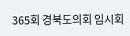365회 경북도의회 임시회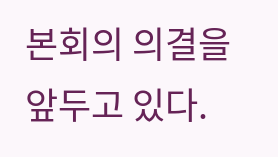본회의 의결을 앞두고 있다.